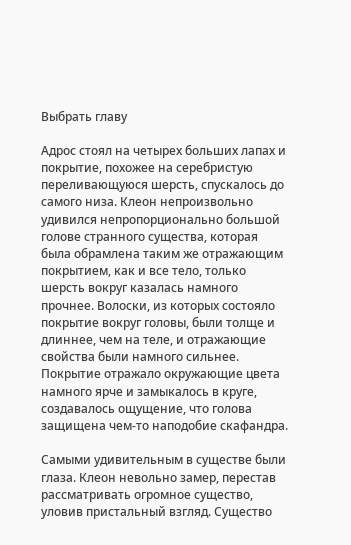Выбрать главу

Адрос стоял на четырех больших лапах и покрытие, похожее на серебристую переливающуюся шерсть, спускалось до самого низа. Клеон непроизвольно удивился непропорционально большой голове странного существа, которая была обрамлена таким же отражающим покрытием, как и все тело, только шерсть вокруг казалась намного прочнее. Волоски, из которых состояло покрытие вокруг головы, были толще и длиннее, чем на теле, и отражающие свойства были намного сильнее. Покрытие отражало окружающие цвета намного ярче и замыкалось в круге, создавалось ощущение, что голова защищена чем-то наподобие скафандра.

Самыми удивительным в существе были глаза. Клеон невольно замер, перестав рассматривать огромное существо, уловив пристальный взгляд. Существо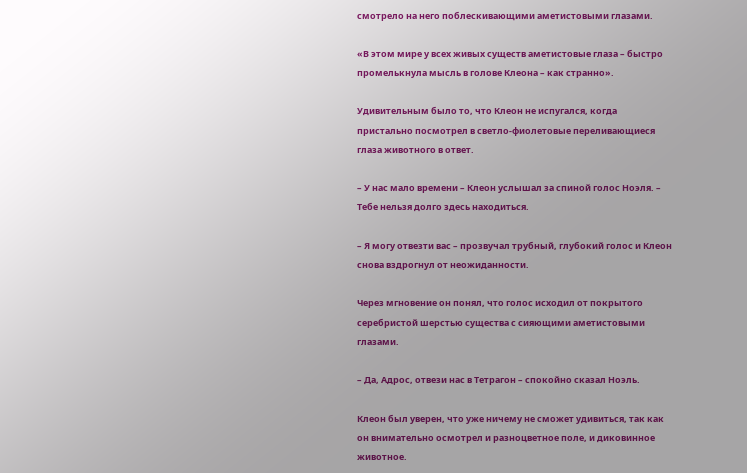смотрело на него поблескивающими аметистовыми глазами.

«В этом мире у всех живых существ аметистовые глаза – быстро промелькнула мысль в голове Клеона – как странно».

Удивительным было то, что Клеон не испугался, когда пристально посмотрел в светло-фиолетовые переливающиеся глаза животного в ответ.

– У нас мало времени – Клеон услышал за спиной голос Ноэля. – Тебе нельзя долго здесь находиться.

– Я могу отвезти вас – прозвучал трубный, глубокий голос и Клеон снова вздрогнул от неожиданности.

Через мгновение он понял, что голос исходил от покрытого серебристой шерстью существа с сияющими аметистовыми глазами.

– Да, Адрос, отвези нас в Тетрагон – спокойно сказал Ноэль.

Клеон был уверен, что уже ничему не сможет удивиться, так как он внимательно осмотрел и разноцветное поле, и диковинное животное.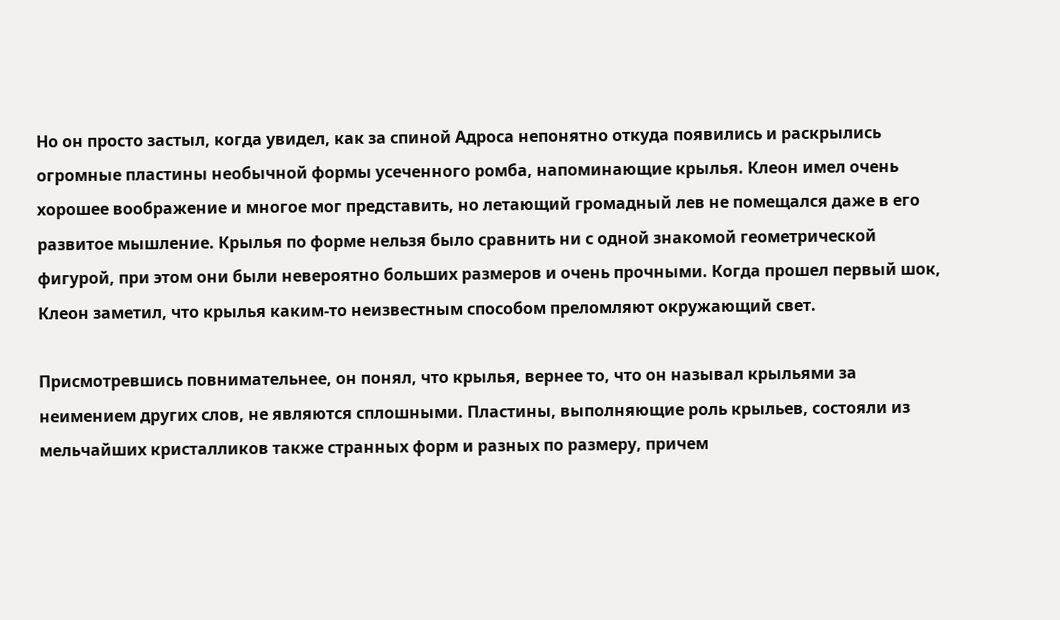Но он просто застыл, когда увидел, как за спиной Адроса непонятно откуда появились и раскрылись огромные пластины необычной формы усеченного ромба, напоминающие крылья. Клеон имел очень хорошее воображение и многое мог представить, но летающий громадный лев не помещался даже в его развитое мышление. Крылья по форме нельзя было сравнить ни с одной знакомой геометрической фигурой, при этом они были невероятно больших размеров и очень прочными. Когда прошел первый шок, Клеон заметил, что крылья каким-то неизвестным способом преломляют окружающий свет.

Присмотревшись повнимательнее, он понял, что крылья, вернее то, что он называл крыльями за неимением других слов, не являются сплошными. Пластины, выполняющие роль крыльев, состояли из мельчайших кристалликов также странных форм и разных по размеру, причем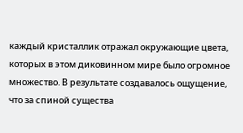каждый кристаллик отражал окружающие цвета, которых в этом диковинном мире было огромное множество. В результате создавалось ощущение, что за спиной существа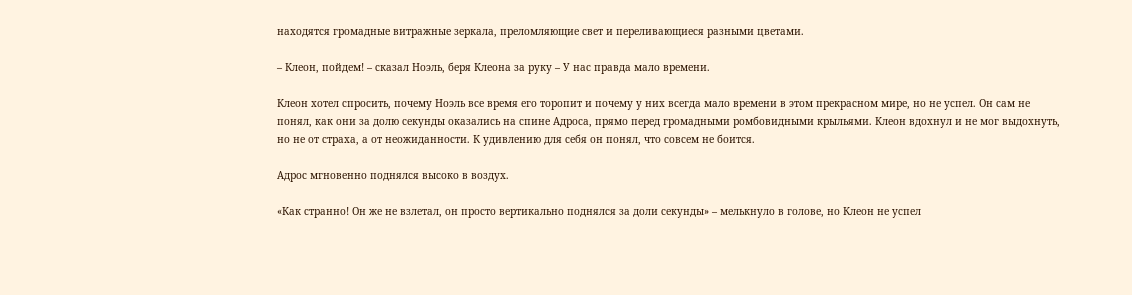находятся громадные витражные зеркала, преломляющие свет и переливающиеся разными цветами.

– Клеон, пойдем! – сказал Ноэль, беря Клеона за руку – У нас правда мало времени.

Клеон хотел спросить, почему Ноэль все время его торопит и почему у них всегда мало времени в этом прекрасном мире, но не успел. Он сам не понял, как они за долю секунды оказались на спине Адроса, прямо перед громадными ромбовидными крыльями. Клеон вдохнул и не мог выдохнуть, но не от страха, а от неожиданности. К удивлению для себя он понял, что совсем не боится.

Адрос мгновенно поднялся высоко в воздух.

«Как странно! Он же не взлетал, он просто вертикально поднялся за доли секунды» – мелькнуло в голове, но Клеон не успел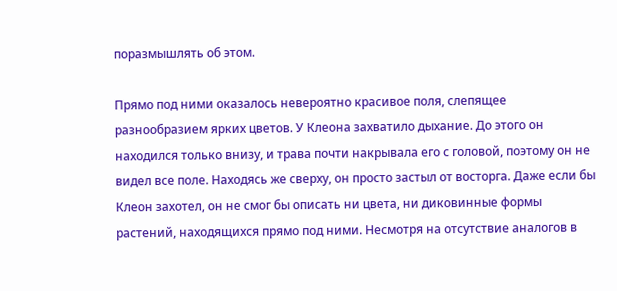поразмышлять об этом.

Прямо под ними оказалось невероятно красивое поля, слепящее разнообразием ярких цветов. У Клеона захватило дыхание. До этого он находился только внизу, и трава почти накрывала его с головой, поэтому он не видел все поле. Находясь же сверху, он просто застыл от восторга. Даже если бы Клеон захотел, он не смог бы описать ни цвета, ни диковинные формы растений, находящихся прямо под ними. Несмотря на отсутствие аналогов в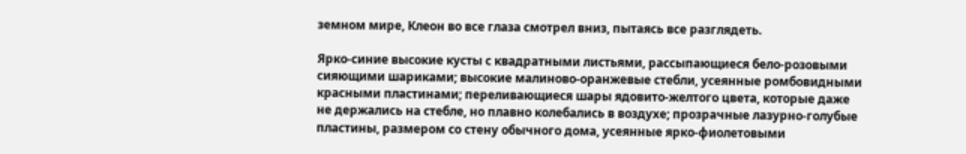земном мире, Клеон во все глаза смотрел вниз, пытаясь все разглядеть.

Ярко-синие высокие кусты с квадратными листьями, рассыпающиеся бело-розовыми сияющими шариками; высокие малиново-оранжевые стебли, усеянные ромбовидными красными пластинами; переливающиеся шары ядовито-желтого цвета, которые даже не держались на стебле, но плавно колебались в воздухе; прозрачные лазурно-голубые пластины, размером со стену обычного дома, усеянные ярко-фиолетовыми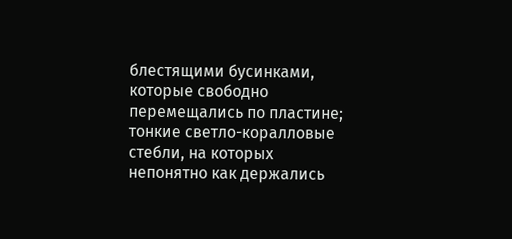блестящими бусинками, которые свободно перемещались по пластине; тонкие светло-коралловые стебли, на которых непонятно как держались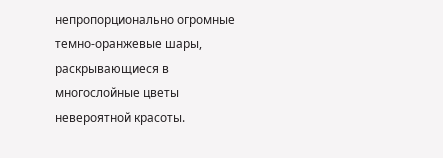непропорционально огромные темно-оранжевые шары, раскрывающиеся в многослойные цветы невероятной красоты.